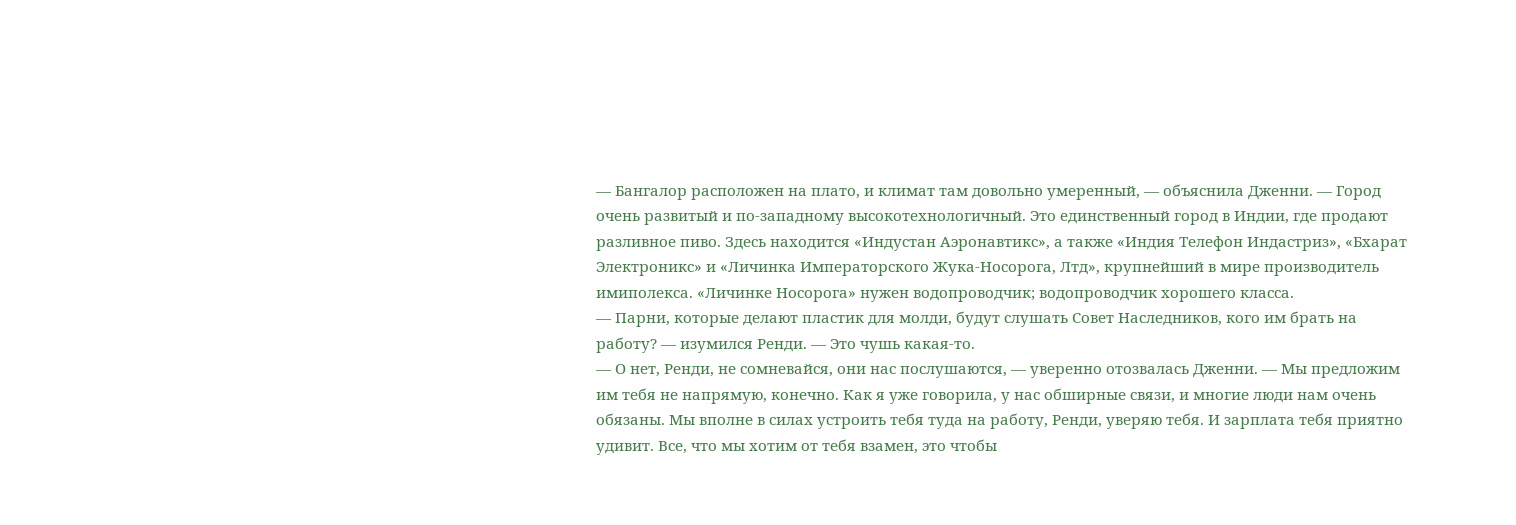— Бангалор расположен на плато, и климат там довольно умеренный, — объяснила Дженни. — Город очень развитый и по-западному высокотехнологичный. Это единственный город в Индии, где продают разливное пиво. Здесь находится «Индустан Аэронавтикс», а также «Индия Телефон Индастриз», «Бхарат Электроникс» и «Личинка Императорского Жука-Носорога, Лтд», крупнейший в мире производитель имиполекса. «Личинке Носорога» нужен водопроводчик; водопроводчик хорошего класса.
— Парни, которые делают пластик для молди, будут слушать Совет Наследников, кого им брать на работу? — изумился Ренди. — Это чушь какая-то.
— О нет, Ренди, не сомневайся, они нас послушаются, — уверенно отозвалась Дженни. — Мы предложим им тебя не напрямую, конечно. Как я уже говорила, у нас обширные связи, и многие люди нам очень обязаны. Мы вполне в силах устроить тебя туда на работу, Ренди, уверяю тебя. И зарплата тебя приятно удивит. Все, что мы хотим от тебя взамен, это чтобы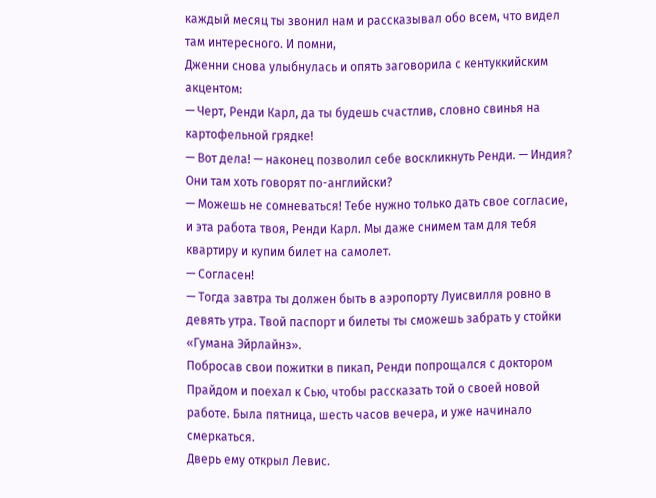каждый месяц ты звонил нам и рассказывал обо всем, что видел там интересного. И помни,
Дженни снова улыбнулась и опять заговорила с кентуккийским акцентом:
— Черт, Ренди Карл, да ты будешь счастлив, словно свинья на картофельной грядке!
— Вот дела! — наконец позволил себе воскликнуть Ренди. — Индия? Они там хоть говорят по-английски?
— Можешь не сомневаться! Тебе нужно только дать свое согласие, и эта работа твоя, Ренди Карл. Мы даже снимем там для тебя квартиру и купим билет на самолет.
— Согласен!
— Тогда завтра ты должен быть в аэропорту Луисвилля ровно в девять утра. Твой паспорт и билеты ты сможешь забрать у стойки «Гумана Эйрлайнз».
Побросав свои пожитки в пикап, Ренди попрощался с доктором Прайдом и поехал к Сью, чтобы рассказать той о своей новой работе. Была пятница, шесть часов вечера, и уже начинало смеркаться.
Дверь ему открыл Левис.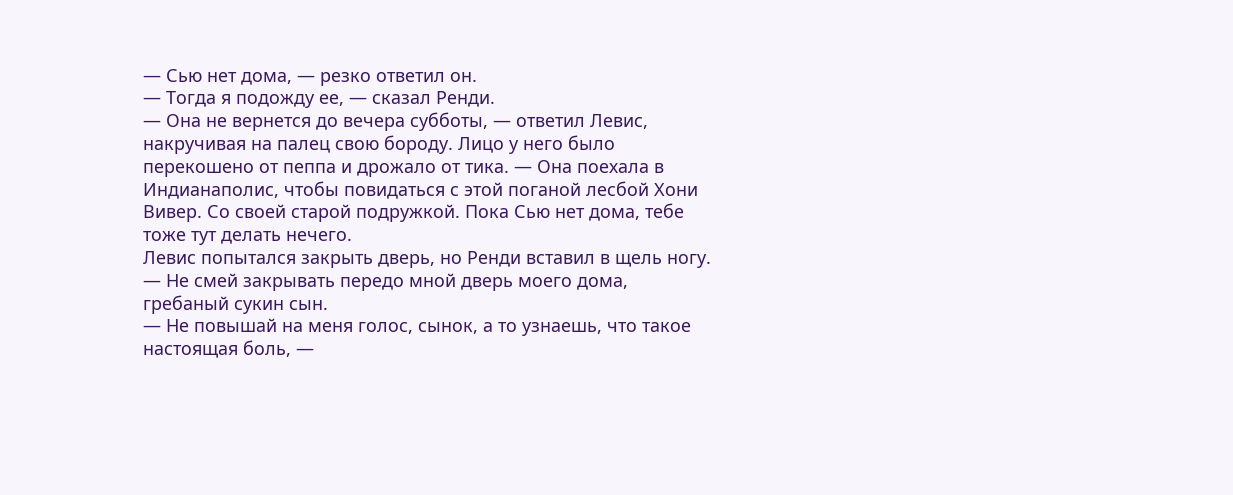— Сью нет дома, — резко ответил он.
— Тогда я подожду ее, — сказал Ренди.
— Она не вернется до вечера субботы, — ответил Левис, накручивая на палец свою бороду. Лицо у него было перекошено от пеппа и дрожало от тика. — Она поехала в Индианаполис, чтобы повидаться с этой поганой лесбой Хони Вивер. Со своей старой подружкой. Пока Сью нет дома, тебе тоже тут делать нечего.
Левис попытался закрыть дверь, но Ренди вставил в щель ногу.
— Не смей закрывать передо мной дверь моего дома, гребаный сукин сын.
— Не повышай на меня голос, сынок, а то узнаешь, что такое настоящая боль, —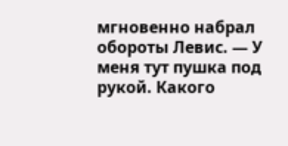мгновенно набрал обороты Левис. — У меня тут пушка под рукой. Какого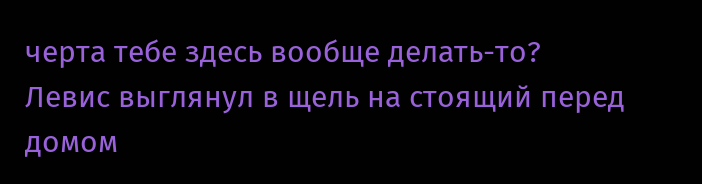черта тебе здесь вообще делать-то?
Левис выглянул в щель на стоящий перед домом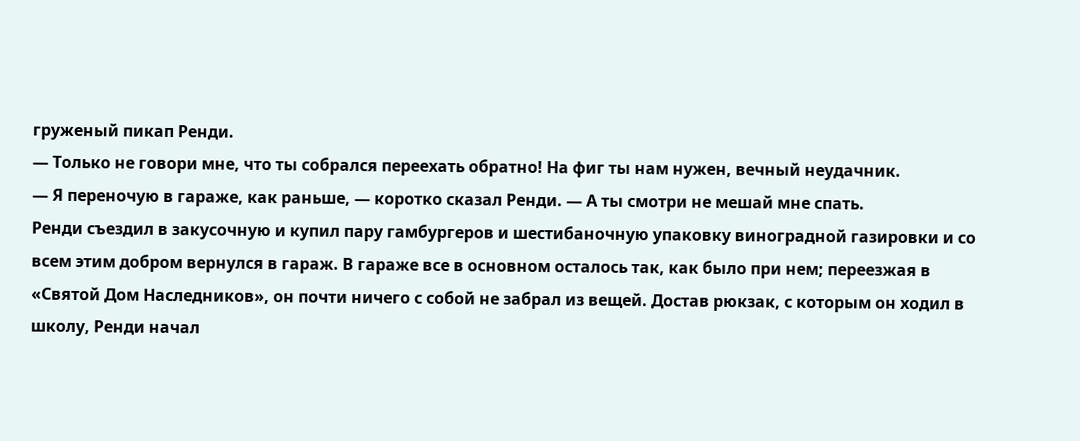груженый пикап Ренди.
— Только не говори мне, что ты собрался переехать обратно! На фиг ты нам нужен, вечный неудачник.
— Я переночую в гараже, как раньше, — коротко сказал Ренди. — А ты смотри не мешай мне спать.
Ренди съездил в закусочную и купил пару гамбургеров и шестибаночную упаковку виноградной газировки и со всем этим добром вернулся в гараж. В гараже все в основном осталось так, как было при нем; переезжая в «Святой Дом Наследников», он почти ничего с собой не забрал из вещей. Достав рюкзак, с которым он ходил в школу, Ренди начал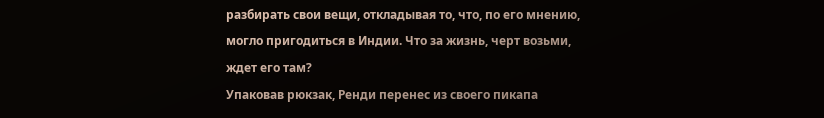разбирать свои вещи, откладывая то, что, по его мнению, могло пригодиться в Индии. Что за жизнь, черт возьми, ждет его там?
Упаковав рюкзак, Ренди перенес из своего пикапа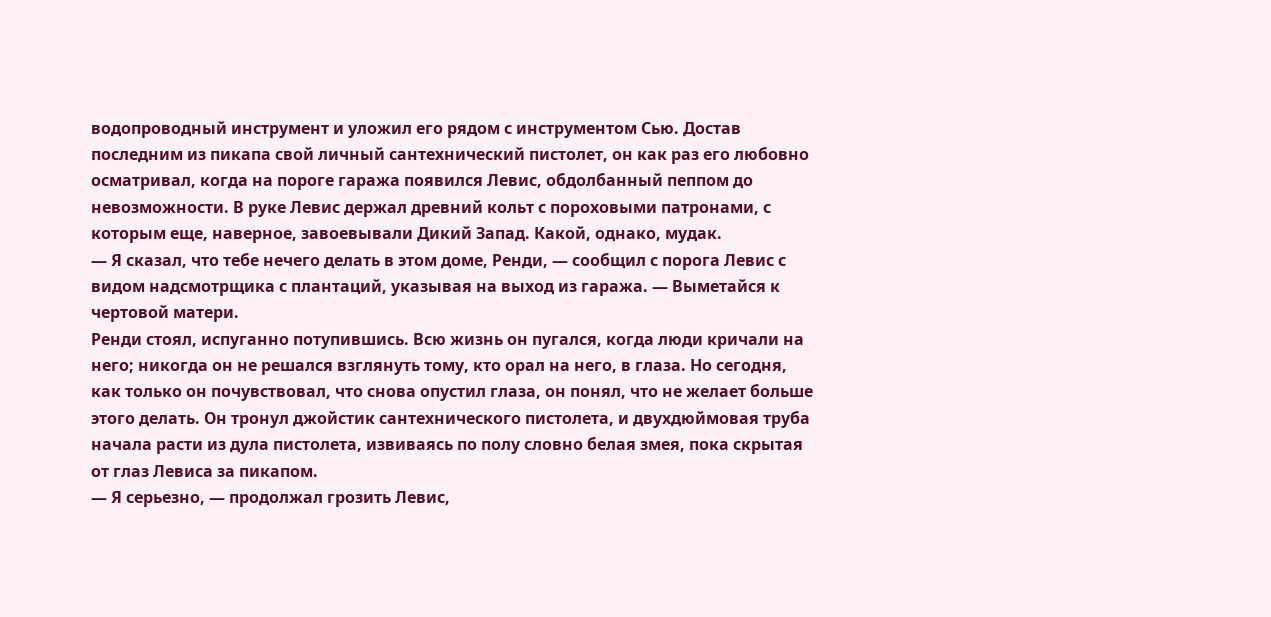водопроводный инструмент и уложил его рядом с инструментом Сью. Достав последним из пикапа свой личный сантехнический пистолет, он как раз его любовно осматривал, когда на пороге гаража появился Левис, обдолбанный пеппом до невозможности. В руке Левис держал древний кольт с пороховыми патронами, с которым еще, наверное, завоевывали Дикий Запад. Какой, однако, мудак.
— Я сказал, что тебе нечего делать в этом доме, Ренди, — сообщил с порога Левис с видом надсмотрщика с плантаций, указывая на выход из гаража. — Выметайся к чертовой матери.
Ренди стоял, испуганно потупившись. Всю жизнь он пугался, когда люди кричали на него; никогда он не решался взглянуть тому, кто орал на него, в глаза. Но сегодня, как только он почувствовал, что снова опустил глаза, он понял, что не желает больше этого делать. Он тронул джойстик сантехнического пистолета, и двухдюймовая труба начала расти из дула пистолета, извиваясь по полу словно белая змея, пока скрытая от глаз Левиса за пикапом.
— Я серьезно, — продолжал грозить Левис,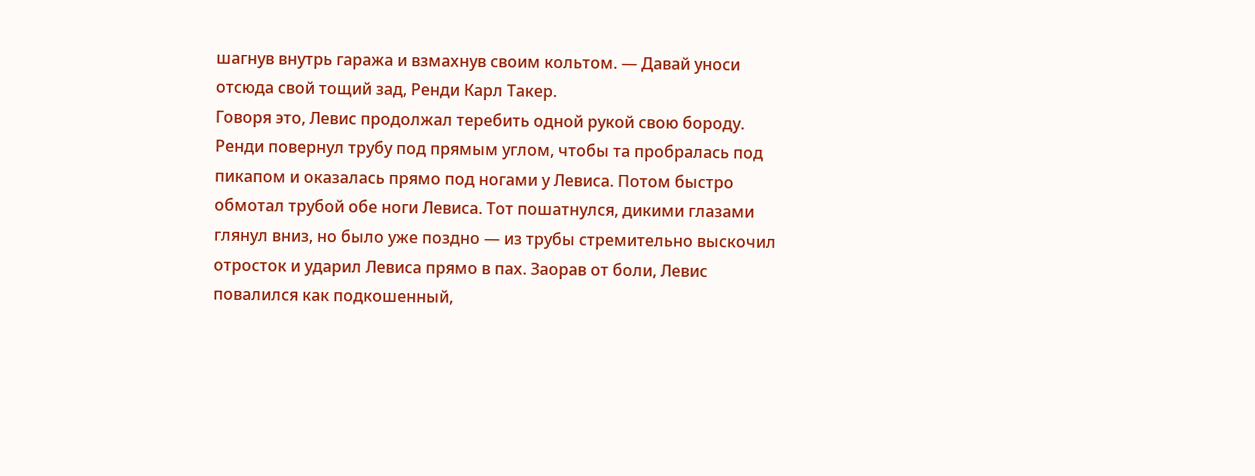шагнув внутрь гаража и взмахнув своим кольтом. — Давай уноси отсюда свой тощий зад, Ренди Карл Такер.
Говоря это, Левис продолжал теребить одной рукой свою бороду.
Ренди повернул трубу под прямым углом, чтобы та пробралась под пикапом и оказалась прямо под ногами у Левиса. Потом быстро обмотал трубой обе ноги Левиса. Тот пошатнулся, дикими глазами глянул вниз, но было уже поздно — из трубы стремительно выскочил отросток и ударил Левиса прямо в пах. Заорав от боли, Левис повалился как подкошенный,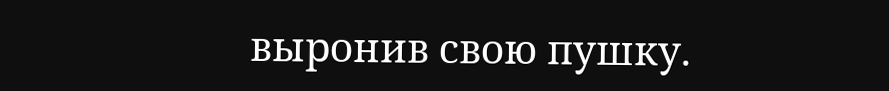выронив свою пушку.